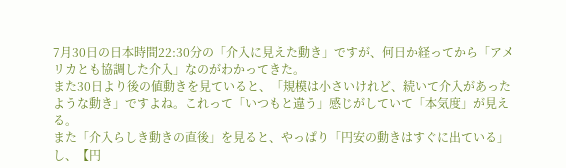7月30日の日本時間22:30分の「介入に見えた動き」ですが、何日か経ってから「アメリカとも協調した介入」なのがわかってきた。
また30日より後の値動きを見ていると、「規模は小さいけれど、続いて介入があったような動き」ですよね。これって「いつもと違う」感じがしていて「本気度」が見える。
また「介入らしき動きの直後」を見ると、やっぱり「円安の動きはすぐに出ている」し、【円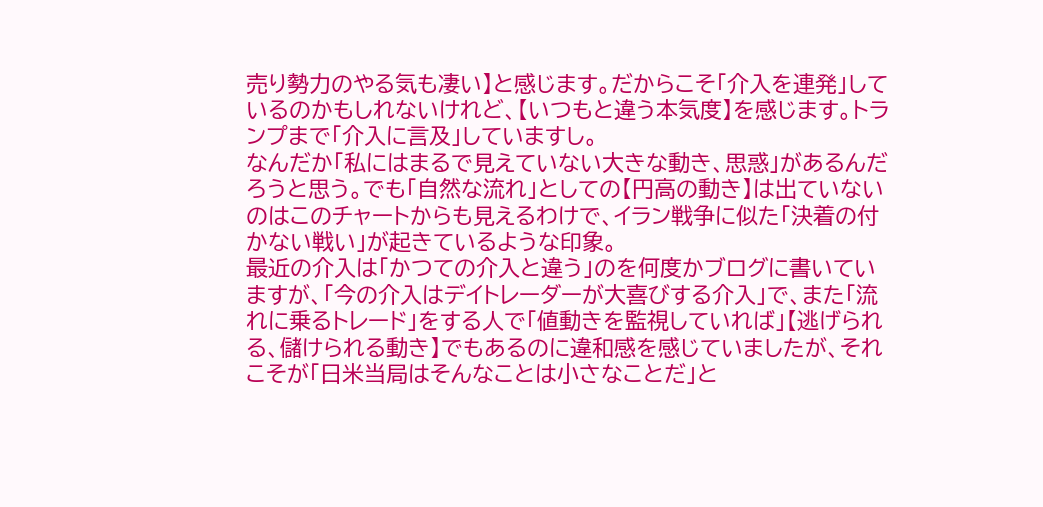売り勢力のやる気も凄い】と感じます。だからこそ「介入を連発」しているのかもしれないけれど、【いつもと違う本気度】を感じます。トランプまで「介入に言及」していますし。
なんだか「私にはまるで見えていない大きな動き、思惑」があるんだろうと思う。でも「自然な流れ」としての【円高の動き】は出ていないのはこのチャートからも見えるわけで、イラン戦争に似た「決着の付かない戦い」が起きているような印象。
最近の介入は「かつての介入と違う」のを何度かブログに書いていますが、「今の介入はデイトレーダーが大喜びする介入」で、また「流れに乗るトレード」をする人で「値動きを監視していれば」【逃げられる、儲けられる動き】でもあるのに違和感を感じていましたが、それこそが「日米当局はそんなことは小さなことだ」と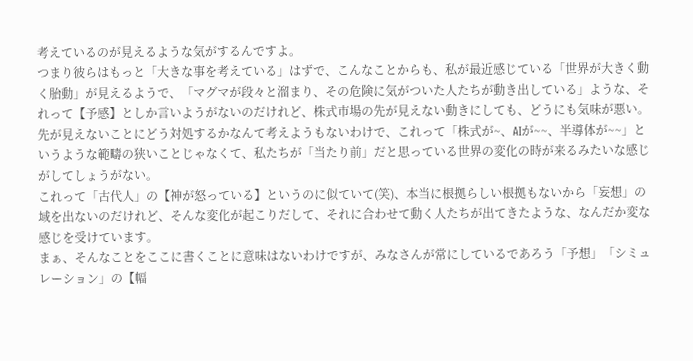考えているのが見えるような気がするんですよ。
つまり彼らはもっと「大きな事を考えている」はずで、こんなことからも、私が最近感じている「世界が大きく動く胎動」が見えるようで、「マグマが段々と溜まり、その危険に気がついた人たちが動き出している」ような、それって【予感】としか言いようがないのだけれど、株式市場の先が見えない動きにしても、どうにも気味が悪い。
先が見えないことにどう対処するかなんて考えようもないわけで、これって「株式が~、AIが~~、半導体が~~」というような範疇の狭いことじゃなくて、私たちが「当たり前」だと思っている世界の変化の時が来るみたいな感じがしてしょうがない。
これって「古代人」の【神が怒っている】というのに似ていて(笑)、本当に根拠らしい根拠もないから「妄想」の域を出ないのだけれど、そんな変化が起こりだして、それに合わせて動く人たちが出てきたような、なんだか変な感じを受けています。
まぁ、そんなことをここに書くことに意味はないわけですが、みなさんが常にしているであろう「予想」「シミュレーション」の【幅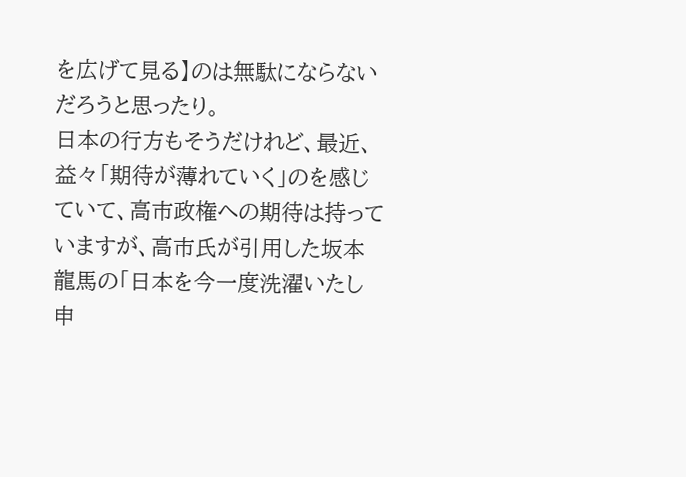を広げて見る】のは無駄にならないだろうと思ったり。
日本の行方もそうだけれど、最近、益々「期待が薄れていく」のを感じていて、高市政権への期待は持っていますが、高市氏が引用した坂本龍馬の「日本を今一度洗濯いたし申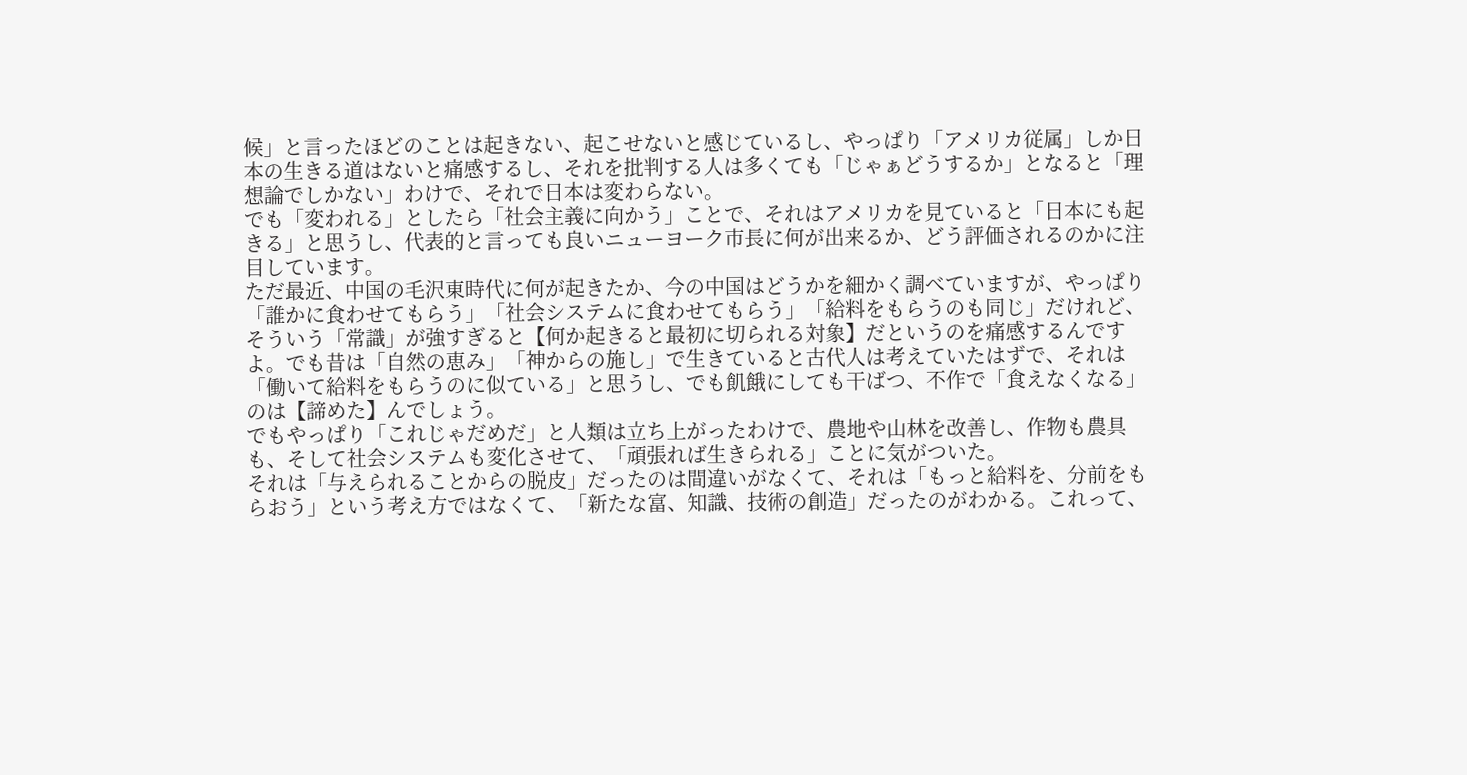候」と言ったほどのことは起きない、起こせないと感じているし、やっぱり「アメリカ従属」しか日本の生きる道はないと痛感するし、それを批判する人は多くても「じゃぁどうするか」となると「理想論でしかない」わけで、それで日本は変わらない。
でも「変われる」としたら「社会主義に向かう」ことで、それはアメリカを見ていると「日本にも起きる」と思うし、代表的と言っても良いニューヨーク市長に何が出来るか、どう評価されるのかに注目しています。
ただ最近、中国の毛沢東時代に何が起きたか、今の中国はどうかを細かく調べていますが、やっぱり「誰かに食わせてもらう」「社会システムに食わせてもらう」「給料をもらうのも同じ」だけれど、そういう「常識」が強すぎると【何か起きると最初に切られる対象】だというのを痛感するんですよ。でも昔は「自然の恵み」「神からの施し」で生きていると古代人は考えていたはずで、それは「働いて給料をもらうのに似ている」と思うし、でも飢餓にしても干ばつ、不作で「食えなくなる」のは【諦めた】んでしょう。
でもやっぱり「これじゃだめだ」と人類は立ち上がったわけで、農地や山林を改善し、作物も農具も、そして社会システムも変化させて、「頑張れば生きられる」ことに気がついた。
それは「与えられることからの脱皮」だったのは間違いがなくて、それは「もっと給料を、分前をもらおう」という考え方ではなくて、「新たな富、知識、技術の創造」だったのがわかる。これって、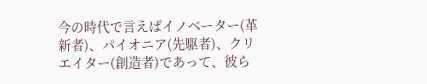今の時代で言えばイノベーター(革新者)、パイオニア(先駆者)、クリエイター(創造者)であって、彼ら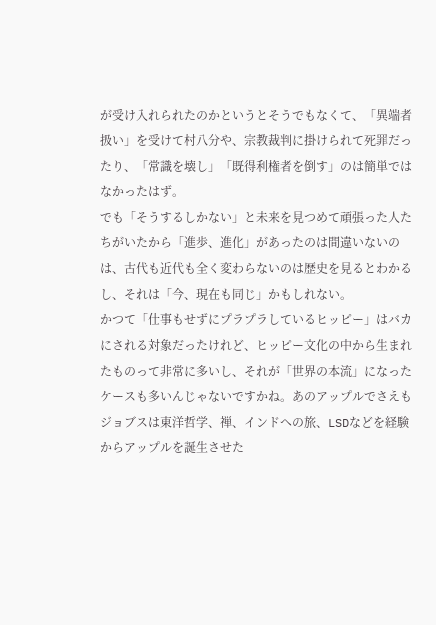が受け入れられたのかというとそうでもなくて、「異端者扱い」を受けて村八分や、宗教裁判に掛けられて死罪だったり、「常識を壊し」「既得利権者を倒す」のは簡単ではなかったはず。
でも「そうするしかない」と未来を見つめて頑張った人たちがいたから「進歩、進化」があったのは間違いないのは、古代も近代も全く変わらないのは歴史を見るとわかるし、それは「今、現在も同じ」かもしれない。
かつて「仕事もせずにプラプラしているヒッピー」はバカにされる対象だったけれど、ヒッピー文化の中から生まれたものって非常に多いし、それが「世界の本流」になったケースも多いんじゃないですかね。あのアップルでさえもジョブスは東洋哲学、禅、インドへの旅、LSDなどを経験からアップルを誕生させた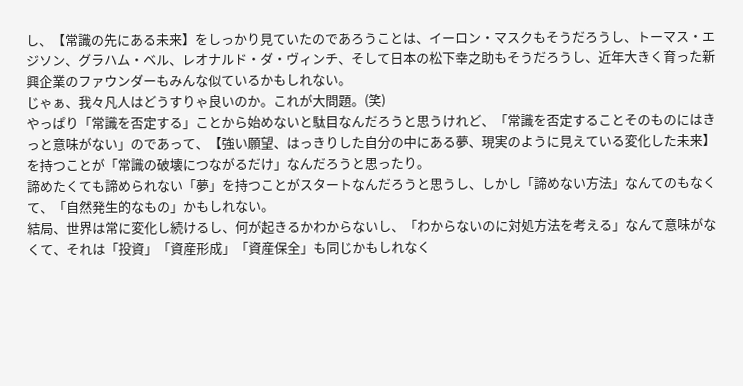し、【常識の先にある未来】をしっかり見ていたのであろうことは、イーロン・マスクもそうだろうし、トーマス・エジソン、グラハム・ベル、レオナルド・ダ・ヴィンチ、そして日本の松下幸之助もそうだろうし、近年大きく育った新興企業のファウンダーもみんな似ているかもしれない。
じゃぁ、我々凡人はどうすりゃ良いのか。これが大問題。(笑)
やっぱり「常識を否定する」ことから始めないと駄目なんだろうと思うけれど、「常識を否定することそのものにはきっと意味がない」のであって、【強い願望、はっきりした自分の中にある夢、現実のように見えている変化した未来】を持つことが「常識の破壊につながるだけ」なんだろうと思ったり。
諦めたくても諦められない「夢」を持つことがスタートなんだろうと思うし、しかし「諦めない方法」なんてのもなくて、「自然発生的なもの」かもしれない。
結局、世界は常に変化し続けるし、何が起きるかわからないし、「わからないのに対処方法を考える」なんて意味がなくて、それは「投資」「資産形成」「資産保全」も同じかもしれなく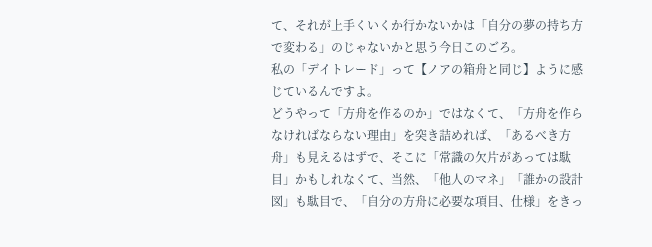て、それが上手くいくか行かないかは「自分の夢の持ち方で変わる」のじゃないかと思う今日このごろ。
私の「デイトレード」って【ノアの箱舟と同じ】ように感じているんですよ。
どうやって「方舟を作るのか」ではなくて、「方舟を作らなければならない理由」を突き詰めれば、「あるべき方舟」も見えるはずで、そこに「常識の欠片があっては駄目」かもしれなくて、当然、「他人のマネ」「誰かの設計図」も駄目で、「自分の方舟に必要な項目、仕様」をきっ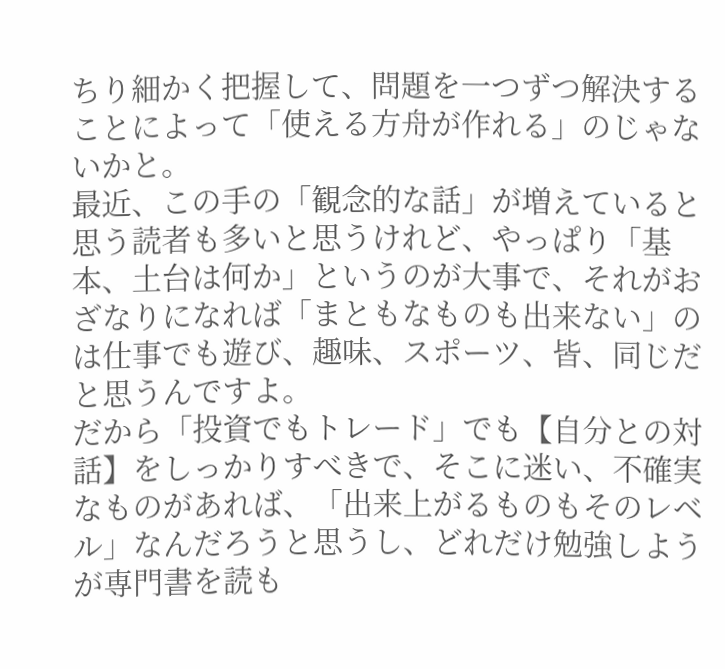ちり細かく把握して、問題を一つずつ解決することによって「使える方舟が作れる」のじゃないかと。
最近、この手の「観念的な話」が増えていると思う読者も多いと思うけれど、やっぱり「基本、土台は何か」というのが大事で、それがおざなりになれば「まともなものも出来ない」のは仕事でも遊び、趣味、スポーツ、皆、同じだと思うんですよ。
だから「投資でもトレード」でも【自分との対話】をしっかりすべきで、そこに迷い、不確実なものがあれば、「出来上がるものもそのレベル」なんだろうと思うし、どれだけ勉強しようが専門書を読も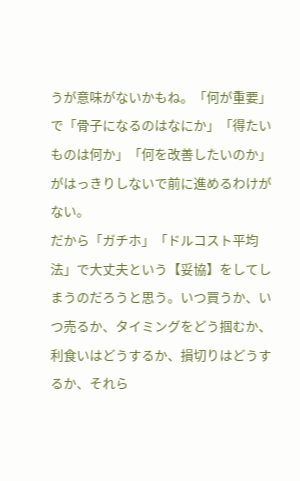うが意味がないかもね。「何が重要」で「骨子になるのはなにか」「得たいものは何か」「何を改善したいのか」がはっきりしないで前に進めるわけがない。
だから「ガチホ」「ドルコスト平均法」で大丈夫という【妥協】をしてしまうのだろうと思う。いつ買うか、いつ売るか、タイミングをどう掴むか、利食いはどうするか、損切りはどうするか、それら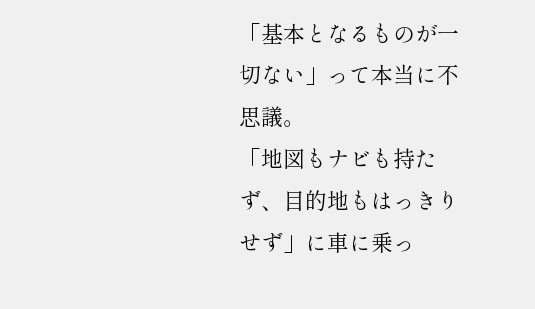「基本となるものが一切ない」って本当に不思議。
「地図もナビも持たず、目的地もはっきりせず」に車に乗っ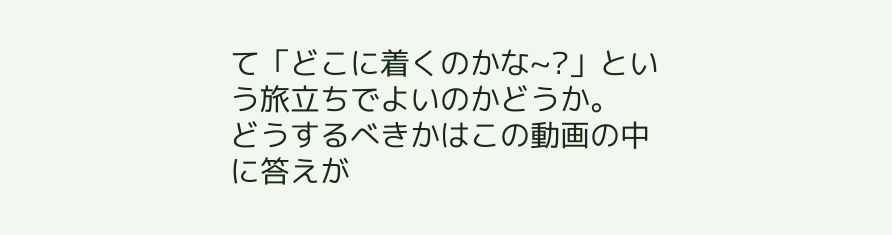て「どこに着くのかな~?」という旅立ちでよいのかどうか。
どうするべきかはこの動画の中に答えが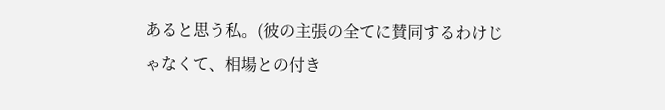あると思う私。(彼の主張の全てに賛同するわけじゃなくて、相場との付き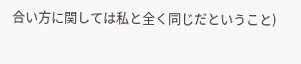合い方に関しては私と全く同じだということ)